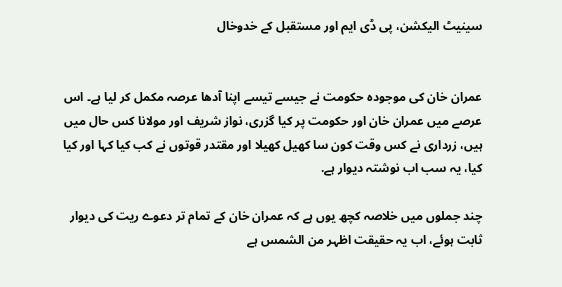سینیٹ الیکشن، پی ڈی ایم اور مستقبل کے خدوخال


عمران خان کی موجودہ حکومت نے جیسے تیسے اپنا آدھا عرصہ مکمل کر لیا ہے۔ اس عرصے میں عمران خان اور حکومت پر کیا گزری، نواز شریف اور مولانا کس حال میں ہیں، زرداری نے کس وقت کون سا کھیل کھیلا اور مقتدر قوتوں نے کب کیا کہا اور کیا کیا، یہ سب اب نوشتہ دیوار ہے.

چند جملوں میں خلاصہ کچھ یوں ہے کہ عمران خان کے تمام تر دعوے ریت کی دیوار ثابت ہوئے، اب یہ حقیقت اظہر من الشمس ہے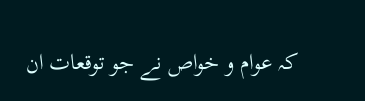کہ عوام و خواص نے جو توقعات ان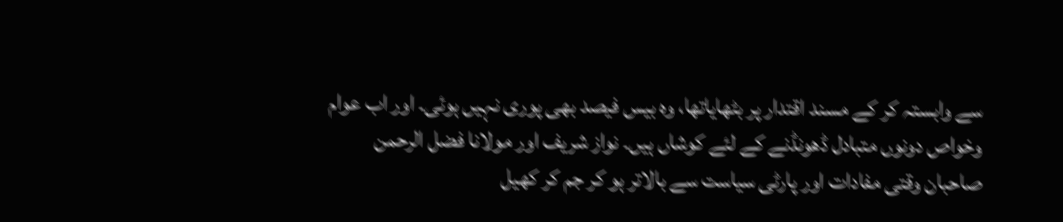سے وابستہ کر کے مسند اقتدار پر بٹھایاتھا، وہ بیس فیصد بھی پوری نہیں ہوئی۔ اور اب عوام وخواص دونوں متبادل ڈھونڈنے کے لئے کوشاں ہیں۔ نواز شریف اور مولانا فضل الرحمن صاحبان وقتی مفادات اور پارٹی سیاست سے بالاتر ہو کر جم کر کھیل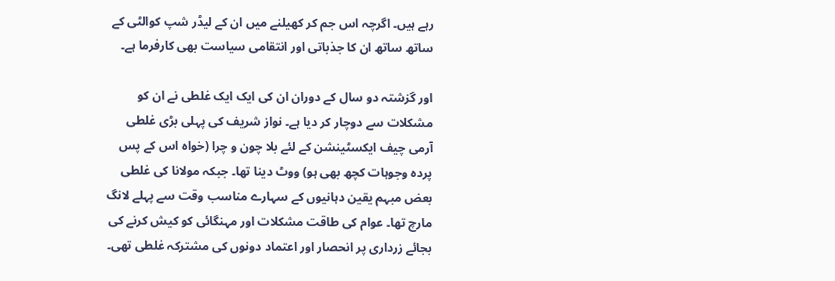رہے ہیں۔ اگرچہ اس جم کر کھیلنے میں ان کے لیڈر شپ کوالٹی کے ساتھ ساتھ ان کا جذباتی اور انتقامی سیاست بھی کارفرما ہے۔

اور گزشتہ دو سال کے دوران ان کی ایک ایک غلطی نے ان کو مشکلات سے دوچار کر دیا ہے۔ نواز شریف کی پہلی بڑی غلطی آرمی چیف ایکسٹینشن کے لئے بلا چون و چرا (خواہ اس کے پس پردہ وجوہات کچھ بھی ہو) ووٹ دینا تھا۔ جبکہ مولانا کی غلطی بعض مبہم یقین دہانیوں کے سہارے مناسب وقت سے پہلے لانگ مارچ تھا۔ عوام کی طاقت مشکلات اور مہنگائی کو کیش کرنے کی بجائے زرداری پر انحصار اور اعتماد دونوں کی مشترکہ غلطی تھی۔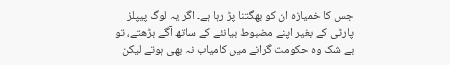جس کا خمیازہ ان کو بھگتنا پڑ رہا ہے۔ اگر یہ لوگ پیپلز پارٹی کے بغیر اپنے مضبوط بیانئے کے ساتھ آگے بڑھتے، تو بے شک وہ حکومت گرانے میں کامیاب نہ بھی ہوتے لیکن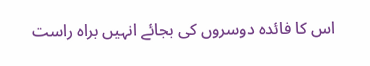اس کا فائدہ دوسروں کی بجائے انہیں براہ راست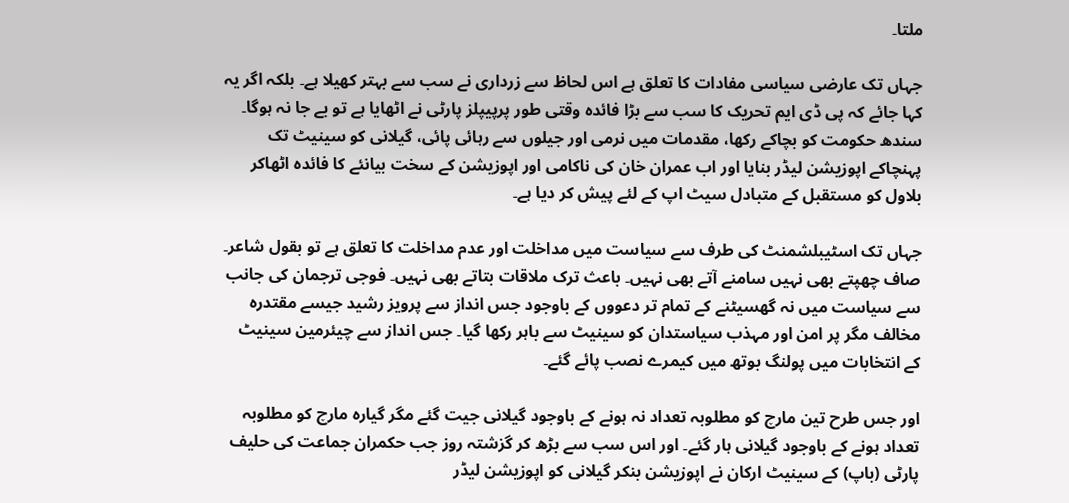ملتا۔

جہاں تک عارضی سیاسی مفادات کا تعلق ہے اس لحاظ سے زرداری نے سب سے بہتر کھیلا ہے۔ بلکہ اگر یہ کہا جائے کہ پی ڈی ایم تحریک کا سب سے بڑا فائدہ وقتی طور پرپیپلز پارٹی نے اٹھایا ہے تو بے جا نہ ہوگا۔ سندھ حکومت کو بچاکے رکھا، مقدمات میں نرمی اور جیلوں سے رہائی پائی، گیلانی کو سینیٹ تک پہنچاکے اپوزیشن لیڈر بنایا اور اب عمران خان کی ناکامی اور اپوزیشن کے سخت بیانئے کا فائدہ اٹھاکر بلاول کو مستقبل کے متبادل سیٹ اپ کے لئے پیش کر دیا ہے۔

جہاں تک اسٹیبلشمنٹ کی طرف سے سیاست میں مداخلت اور عدم مداخلت کا تعلق ہے تو بقول شاعر۔ صاف چھپتے بھی نہیں سامنے آتے بھی نہیں۔ باعث ترک ملاقات بتاتے بھی نہیں۔ فوجی ترجمان کی جانب سے سیاست میں نہ گھسیٹنے کے تمام تر دعووں کے باوجود جس انداز سے پرویز رشید جیسے مقتدرہ مخالف مگر پر امن اور مہذب سیاستدان کو سینیٹ سے باہر رکھا گیا۔ جس انداز سے چیئرمین سینیٹ کے انتخابات میں پولنگ بوتھ میں کیمرے نصب پائے گئے۔

اور جس طرح تین مارچ کو مطلوبہ تعداد نہ ہونے کے باوجود گیلانی جیت گئے مگر گیارہ مارچ کو مطلوبہ تعداد ہونے کے باوجود گیلانی ہار گئے۔ اور اس سب سے بڑھ کر گزشتہ روز جب حکمران جماعت کی حلیف پارٹی (باپ) کے سینیٹ ارکان نے اپوزیشن بنکر گیلانی کو اپوزیشن لیڈر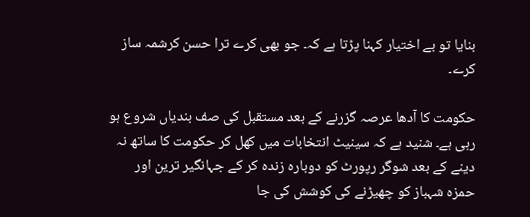بنایا تو بے اختیار کہنا پڑتا ہے کہ۔ جو بھی کرے ترا حسن کرشمہ ساز کرے۔

حکومت کا آدھا عرصہ گزرنے کے بعد مستقبل کی صف بندیاں شروع ہو رہی ہے۔ شنید ہے کہ سینیٹ انتخابات میں کھل کر حکومت کا ساتھ نہ دینے کے بعد شوگر رپورٹ کو دوبارہ زندہ کر کے جہانگیر ترین اور حمزہ شہباز کو چھیڑنے کی کوشش کی جا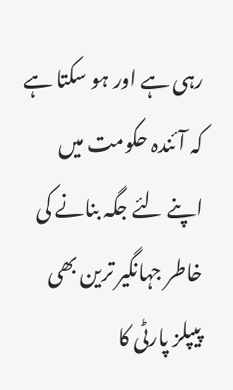رہی ہے اور ہو سکتا ہے کہ آئندہ حکومت میں اپنے لئے جگہ بنانے کی خاطر جہانگیر ترین بھی پیپلز پارٹی کا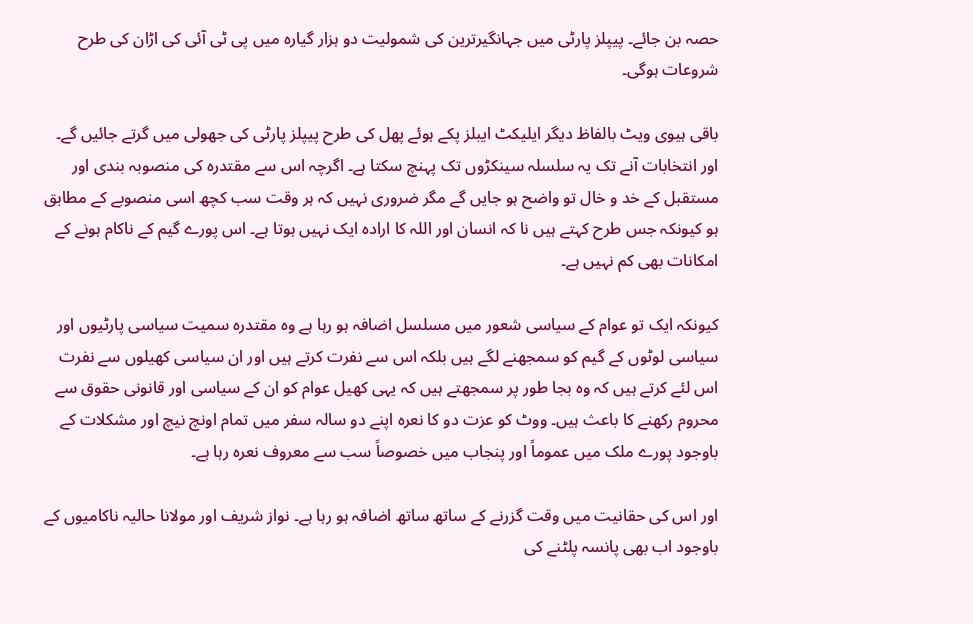حصہ بن جائے۔ پیپلز پارٹی میں جہانگیرترین کی شمولیت دو ہزار گیارہ میں پی ٹی آئی کی اڑان کی طرح شروعات ہوگی۔

باقی ہیوی ویٹ بالفاظ دیگر ایلیکٹ ایبلز پکے ہوئے پھل کی طرح پیپلز پارٹی کی جھولی میں گرتے جائیں گے۔ اور انتخابات آنے تک یہ سلسلہ سینکڑوں تک پہنچ سکتا ہے۔ اگرچہ اس سے مقتدرہ کی منصوبہ بندی اور مستقبل کے خد و خال تو واضح ہو جایں گے مگر ضروری نہیں کہ ہر وقت سب کچھ اسی منصوبے کے مطابق ہو کیونکہ جس طرح کہتے ہیں نا کہ انسان اور اللہ کا ارادہ ایک نہیں ہوتا ہے۔ اس پورے گیم کے ناکام ہونے کے امکانات بھی کم نہیں ہے۔

کیونکہ ایک تو عوام کے سیاسی شعور میں مسلسل اضافہ ہو رہا ہے وہ مقتدرہ سمیت سیاسی پارٹیوں اور سیاسی لوٹوں کے گیم کو سمجھنے لگے ہیں بلکہ اس سے نفرت کرتے ہیں اور ان سیاسی کھیلوں سے نفرت اس لئے کرتے ہیں کہ وہ بجا طور پر سمجھتے ہیں کہ یہی کھیل عوام کو ان کے سیاسی اور قانونی حقوق سے محروم رکھنے کا باعث ہیں۔ ووٹ کو عزت دو کا نعرہ اپنے دو سالہ سفر میں تمام اونچ نیچ اور مشکلات کے باوجود پورے ملک میں عموماً اور پنجاب میں خصوصاً سب سے معروف نعرہ رہا ہے۔

اور اس کی حقانیت میں وقت گزرنے کے ساتھ ساتھ اضافہ ہو رہا ہے۔ نواز شریف اور مولانا حالیہ ناکامیوں کے باوجود اب بھی پانسہ پلٹنے کی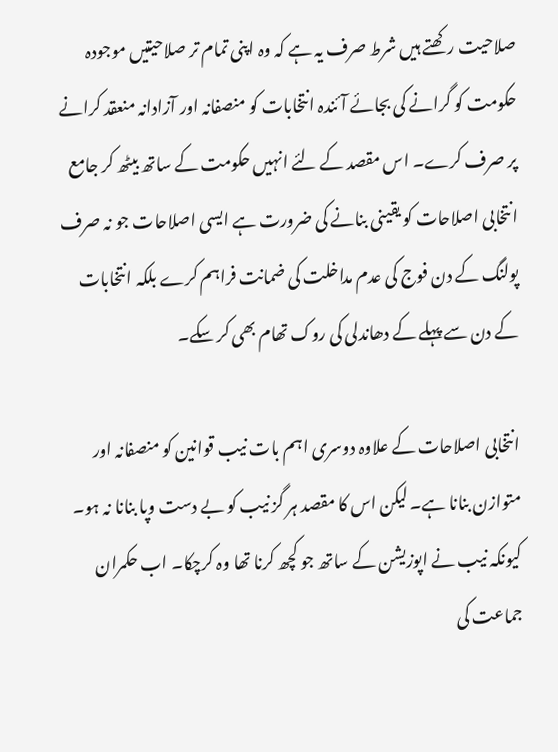صلاحیت رکھتے ہیں شرط صرف یہ ہے کہ وہ اپنی تمام تر صلاحیتیں موجودہ حکومت کو گرانے کی بجائے آئندہ انتخابات کو منصفانہ اور آزادانہ منعقد کرانے پر صرف کرے۔ اس مقصد کے لئے انہیں حکومت کے ساتھ بیٹھ کر جامع انتخابی اصلاحات کو یقینی بنانے کی ضرورت ہے ایسی اصلاحات جو نہ صرف پولنگ کے دن فوج کی عدم مداخلت کی ضمانت فراہم کرے بلکہ انتخابات کے دن سے پہلے کے دھاندلی کی روک تھام بھی کر سکے۔

انتخابی اصلاحات کے علاوہ دوسری اہم بات نیب قوانین کو منصفانہ اور متوازن بنانا ہے۔ لیکن اس کا مقصد ہر گز نیب کو بے دست وپا بنانا نہ ہو۔ کیونکہ نیب نے اپوزیشن کے ساتھ جو کچھ کرنا تھا وہ کرچکا۔ اب حکمران جماعت کی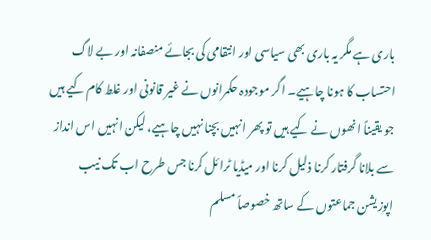باری ہے مگر یہ باری بھی سیاسی اور انتقامی کی بجائے منصفانہ اور بے لاگ احتساب کا ہونا چاہیے۔ اگر موجودہ حکمرانوں نے غیر قانونی اور غلط کام کیے ہیں جو یقیناً انھوں نے کیے ہیں تو پھر انہیں بچنا نہیں چاہیے، لیکن انہیں اس انداز سے بلانا گرفتار کرنا ذلیل کرنا اور میڈیا ٹرائل کرنا جس طرح اب تک نیب اپوزیشن جماعتوں کے ساتھ خصوصاً مسلم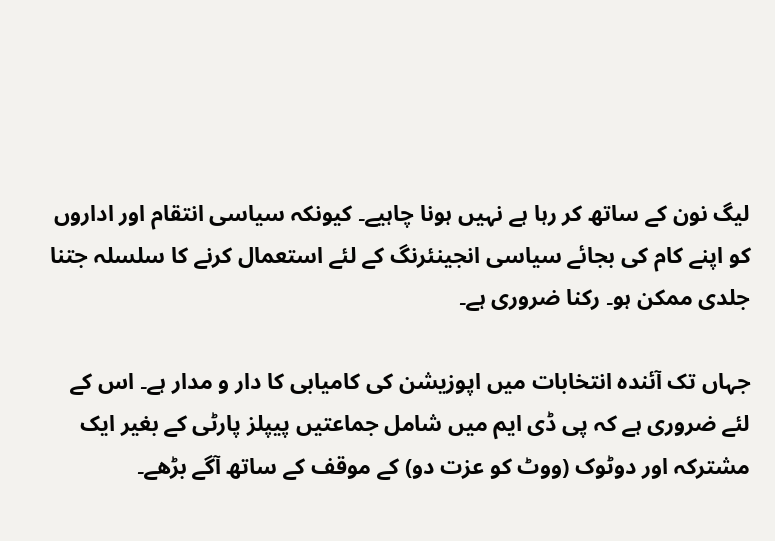لیگ نون کے ساتھ کر رہا ہے نہیں ہونا چاہیے۔ کیونکہ سیاسی انتقام اور اداروں کو اپنے کام کی بجائے سیاسی انجینئرنگ کے لئے استعمال کرنے کا سلسلہ جتنا جلدی ممکن ہو۔ رکنا ضروری ہے۔

جہاں تک آئندہ انتخابات میں اپوزیشن کی کامیابی کا دار و مدار ہے۔ اس کے لئے ضروری ہے کہ پی ڈی ایم میں شامل جماعتیں پیپلز پارٹی کے بغیر ایک مشترکہ اور دوٹوک (ووٹ کو عزت دو) کے موقف کے ساتھ آگے بڑھے۔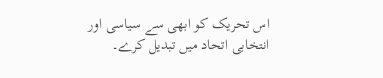اس تحریک کو ابھی سے سیاسی اور انتخابی اتحاد میں تبدیل کرے۔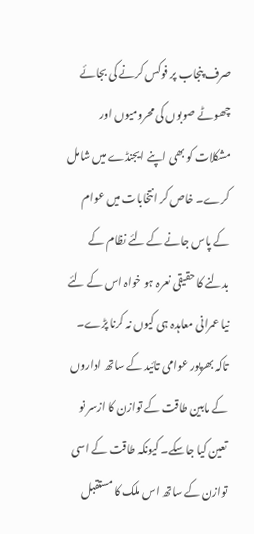صرف پنجاب پر فوکس کرنے کی بجائے چھوٹے صوبوں کی محرومیوں اور مشکلات کو بھی اپنے ایجنڈے میں شامل کرے۔ خاص کر انتخابات میں عوام کے پاس جانے کے لئے نظام کے بدلنے کا حقیقی نعرہ ہو خواہ اس کے لئے نیا عمرانی معاہدہ ہی کیوں نہ کرنا پڑے۔ تاکہ بھرپور عوامی تائید کے ساتھ اداروں کے مابین طاقت کے توازن کا ازسر نو تعین کیا جاسکے۔ کیونکہ طاقت کے اسی توازن کے ساتھ اس ملک کا مستقبل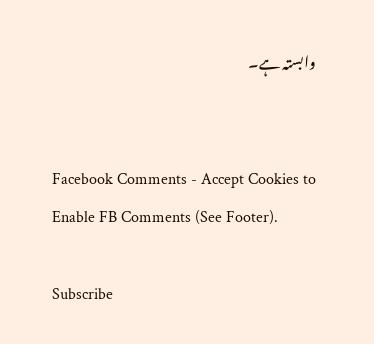وابستہ ہے۔


Facebook Comments - Accept Cookies to Enable FB Comments (See Footer).

Subscribe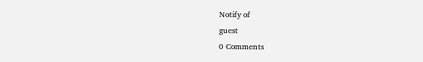Notify of
guest
0 Comments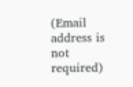(Email address is not required)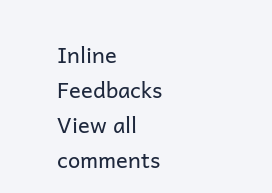Inline Feedbacks
View all comments